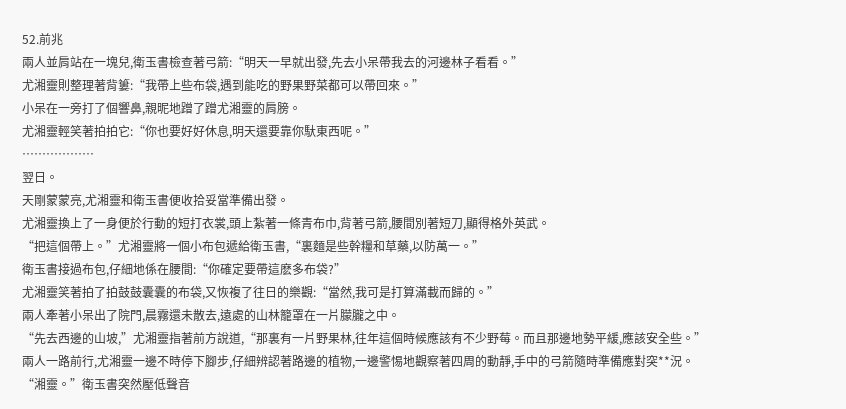52.前兆
兩人並肩站在一塊兒,衛玉書檢查著弓箭:“明天一早就出發,先去小呆帶我去的河邊林子看看。”
尤湘靈則整理著背簍:“我帶上些布袋,遇到能吃的野果野菜都可以帶回來。”
小呆在一旁打了個響鼻,親昵地蹭了蹭尤湘靈的肩膀。
尤湘靈輕笑著拍拍它:“你也要好好休息,明天還要靠你馱東西呢。”
………………
翌日。
天剛蒙蒙亮,尤湘靈和衛玉書便收拾妥當準備出發。
尤湘靈換上了一身便於行動的短打衣裳,頭上紮著一條青布巾,背著弓箭,腰間別著短刀,顯得格外英武。
“把這個帶上。”尤湘靈將一個小布包遞給衛玉書,“裏麵是些幹糧和草藥,以防萬一。”
衛玉書接過布包,仔細地係在腰間:“你確定要帶這麽多布袋?”
尤湘靈笑著拍了拍鼓鼓囊囊的布袋,又恢複了往日的樂觀:“當然,我可是打算滿載而歸的。”
兩人牽著小呆出了院門,晨霧還未散去,遠處的山林籠罩在一片朦朧之中。
“先去西邊的山坡,”尤湘靈指著前方說道,“那裏有一片野果林,往年這個時候應該有不少野莓。而且那邊地勢平緩,應該安全些。”
兩人一路前行,尤湘靈一邊不時停下腳步,仔細辨認著路邊的植物,一邊警惕地觀察著四周的動靜,手中的弓箭隨時準備應對突**況。
“湘靈。”衛玉書突然壓低聲音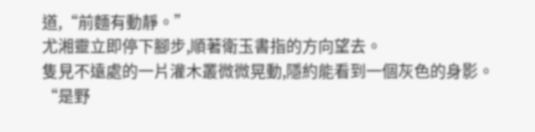道,“前麵有動靜。”
尤湘靈立即停下腳步,順著衛玉書指的方向望去。
隻見不遠處的一片灌木叢微微晃動,隱約能看到一個灰色的身影。
“是野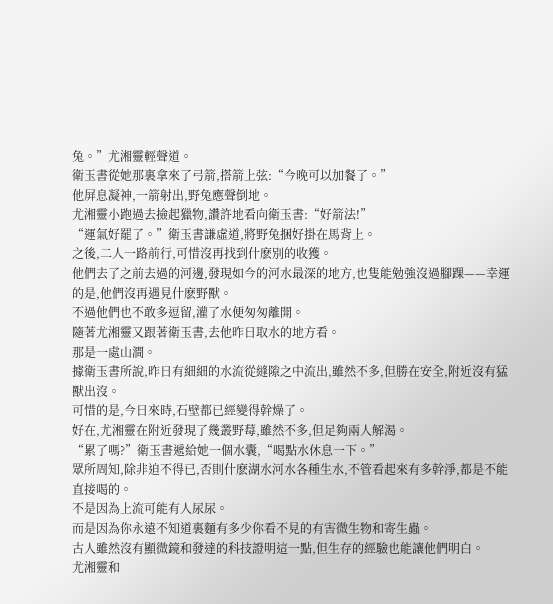兔。”尤湘靈輕聲道。
衛玉書從她那裏拿來了弓箭,搭箭上弦:“今晚可以加餐了。”
他屏息凝神,一箭射出,野兔應聲倒地。
尤湘靈小跑過去撿起獵物,讚許地看向衛玉書:“好箭法!”
“運氣好罷了。”衛玉書謙虛道,將野兔捆好掛在馬背上。
之後,二人一路前行,可惜沒再找到什麽別的收獲。
他們去了之前去過的河邊,發現如今的河水最深的地方,也隻能勉強沒過腳踝——幸運的是,他們沒再遇見什麽野獸。
不過他們也不敢多逗留,灌了水便匆匆離開。
隨著尤湘靈又跟著衛玉書,去他昨日取水的地方看。
那是一處山澗。
據衛玉書所說,昨日有細細的水流從縫隙之中流出,雖然不多,但勝在安全,附近沒有猛獸出沒。
可惜的是,今日來時,石壁都已經變得幹燥了。
好在,尤湘靈在附近發現了幾叢野莓,雖然不多,但足夠兩人解渴。
“累了嗎?”衛玉書遞給她一個水囊,“喝點水休息一下。”
眾所周知,除非迫不得已,否則什麽湖水河水各種生水,不管看起來有多幹淨,都是不能直接喝的。
不是因為上流可能有人尿尿。
而是因為你永遠不知道裏麵有多少你看不見的有害微生物和寄生蟲。
古人雖然沒有顯微鏡和發達的科技證明這一點,但生存的經驗也能讓他們明白。
尤湘靈和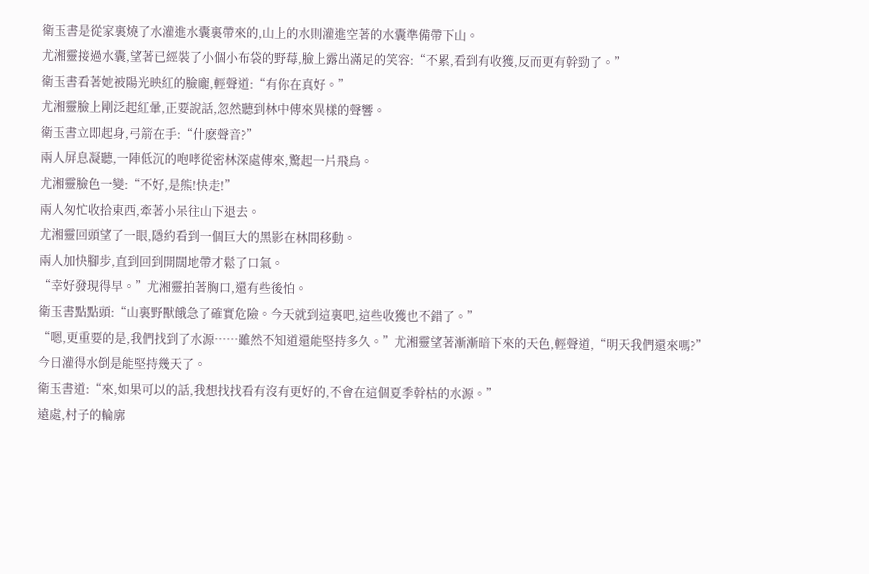衛玉書是從家裏燒了水灌進水囊裏帶來的,山上的水則灌進空著的水囊準備帶下山。
尤湘靈接過水囊,望著已經裝了小個小布袋的野莓,臉上露出滿足的笑容:“不累,看到有收獲,反而更有幹勁了。”
衛玉書看著她被陽光映紅的臉龐,輕聲道:“有你在真好。”
尤湘靈臉上剛泛起紅暈,正要說話,忽然聽到林中傳來異樣的聲響。
衛玉書立即起身,弓箭在手:“什麽聲音?”
兩人屏息凝聽,一陣低沉的咆哮從密林深處傳來,驚起一片飛鳥。
尤湘靈臉色一變:“不好,是熊!快走!”
兩人匆忙收拾東西,牽著小呆往山下退去。
尤湘靈回頭望了一眼,隱約看到一個巨大的黑影在林間移動。
兩人加快腳步,直到回到開闊地帶才鬆了口氣。
“幸好發現得早。”尤湘靈拍著胸口,還有些後怕。
衛玉書點點頭:“山裏野獸餓急了確實危險。今天就到這裏吧,這些收獲也不錯了。”
“嗯,更重要的是,我們找到了水源……雖然不知道還能堅持多久。”尤湘靈望著漸漸暗下來的天色,輕聲道,“明天我們還來嗎?”
今日灌得水倒是能堅持幾天了。
衛玉書道:“來,如果可以的話,我想找找看有沒有更好的,不會在這個夏季幹枯的水源。”
遠處,村子的輪廓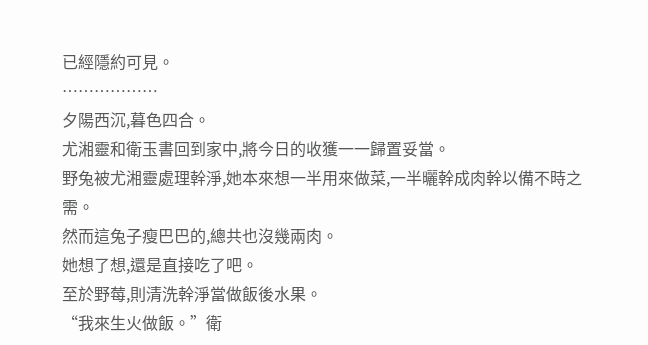已經隱約可見。
………………
夕陽西沉,暮色四合。
尤湘靈和衛玉書回到家中,將今日的收獲一一歸置妥當。
野兔被尤湘靈處理幹淨,她本來想一半用來做菜,一半曬幹成肉幹以備不時之需。
然而這兔子瘦巴巴的,總共也沒幾兩肉。
她想了想,還是直接吃了吧。
至於野莓,則清洗幹淨當做飯後水果。
“我來生火做飯。”衛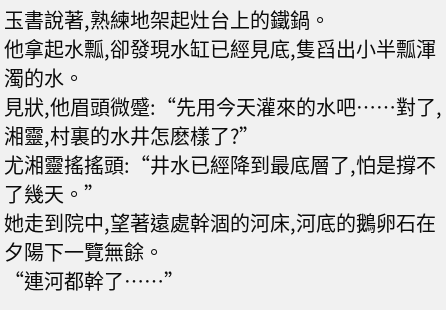玉書說著,熟練地架起灶台上的鐵鍋。
他拿起水瓢,卻發現水缸已經見底,隻舀出小半瓢渾濁的水。
見狀,他眉頭微蹙:“先用今天灌來的水吧……對了,湘靈,村裏的水井怎麽樣了?”
尤湘靈搖搖頭:“井水已經降到最底層了,怕是撐不了幾天。”
她走到院中,望著遠處幹涸的河床,河底的鵝卵石在夕陽下一覽無餘。
“連河都幹了……”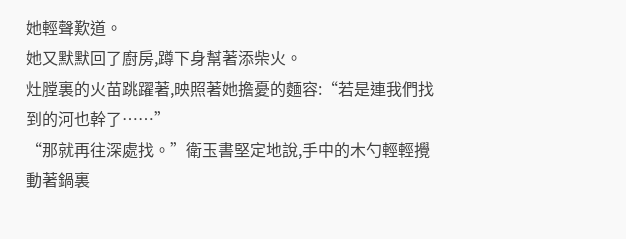她輕聲歎道。
她又默默回了廚房,蹲下身幫著添柴火。
灶膛裏的火苗跳躍著,映照著她擔憂的麵容:“若是連我們找到的河也幹了……”
“那就再往深處找。”衛玉書堅定地說,手中的木勺輕輕攪動著鍋裏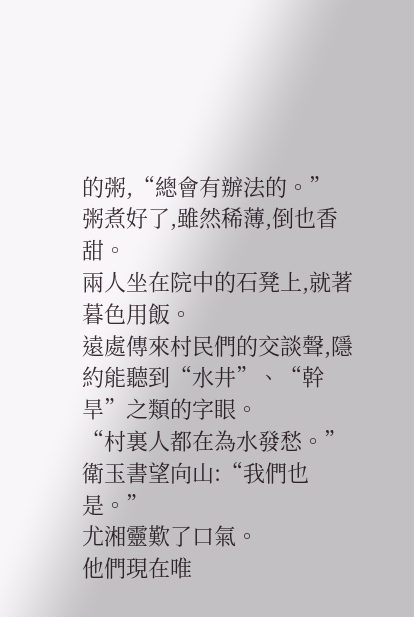的粥,“總會有辦法的。”
粥煮好了,雖然稀薄,倒也香甜。
兩人坐在院中的石凳上,就著暮色用飯。
遠處傳來村民們的交談聲,隱約能聽到“水井”、“幹旱”之類的字眼。
“村裏人都在為水發愁。”
衛玉書望向山:“我們也是。”
尤湘靈歎了口氣。
他們現在唯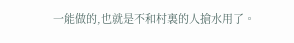一能做的,也就是不和村裏的人搶水用了。